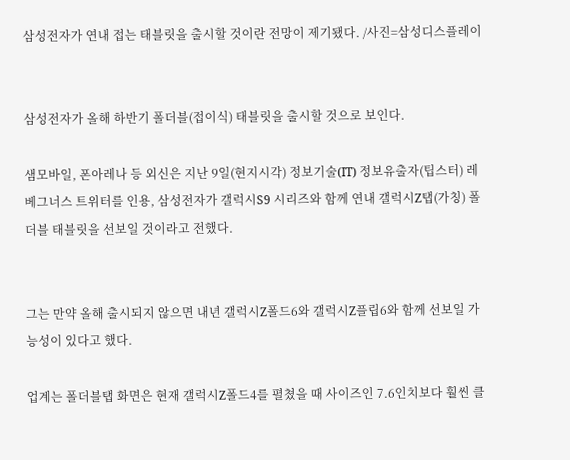삼성전자가 연내 접는 태블릿을 출시할 것이란 전망이 제기됐다. /사진=삼성디스플레이


삼성전자가 올해 하반기 폴더블(접이식) 태블릿을 출시할 것으로 보인다.

샘모바일, 폰아레나 등 외신은 지난 9일(현지시각) 정보기술(IT) 정보유출자(팁스터) 레베그너스 트위터를 인용, 삼성전자가 갤럭시S9 시리즈와 함께 연내 갤럭시Z탭(가칭) 폴더블 태블릿을 선보일 것이라고 전했다.


그는 만약 올해 출시되지 않으면 내년 갤럭시Z폴드6와 갤럭시Z플립6와 함께 선보일 가능성이 있다고 했다.

업계는 폴더블탭 화면은 현재 갤럭시Z폴드4를 펼쳤을 때 사이즈인 7.6인치보다 훨씬 클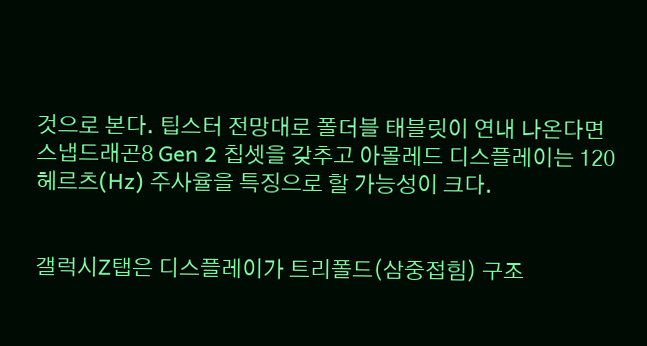것으로 본다. 팁스터 전망대로 폴더블 태블릿이 연내 나온다면 스냅드래곤8 Gen 2 칩셋을 갖추고 아몰레드 디스플레이는 120헤르츠(Hz) 주사율을 특징으로 할 가능성이 크다.


갤럭시Z탭은 디스플레이가 트리폴드(삼중접힘) 구조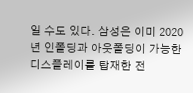일 수도 있다. 삼성은 이미 2020년 인폴딩과 아웃폴딩이 가능한 디스플레이를 탑재한 전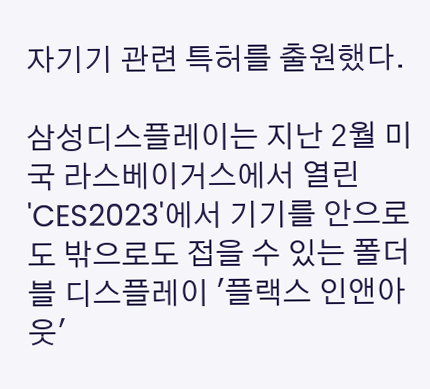자기기 관련 특허를 출원했다.

삼성디스플레이는 지난 2월 미국 라스베이거스에서 열린 'CES2023'에서 기기를 안으로도 밖으로도 접을 수 있는 폴더블 디스플레이 '플랙스 인앤아웃'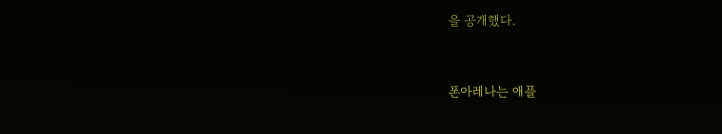을 공개했다.


폰아레나는 애플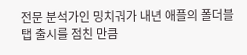전문 분석가인 밍치궈가 내년 애플의 폴더블 탭 출시를 점친 만큼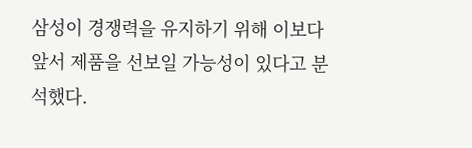삼성이 경쟁력을 유지하기 위해 이보다 앞서 제품을 선보일 가능성이 있다고 분석했다.